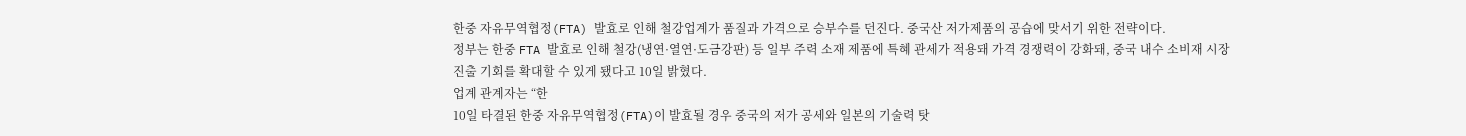한중 자유무역협정(FTA) 발효로 인해 철강업계가 품질과 가격으로 승부수를 던진다. 중국산 저가제품의 공습에 맞서기 위한 전략이다.
정부는 한중 FTA 발효로 인해 철강(냉연·열연·도금강판) 등 일부 주력 소재 제품에 특혜 관세가 적용돼 가격 경쟁력이 강화돼, 중국 내수 소비재 시장 진출 기회를 확대할 수 있게 됐다고 10일 밝혔다.
업계 관계자는 “한
10일 타결된 한중 자유무역협정(FTA)이 발효될 경우 중국의 저가 공세와 일본의 기술력 탓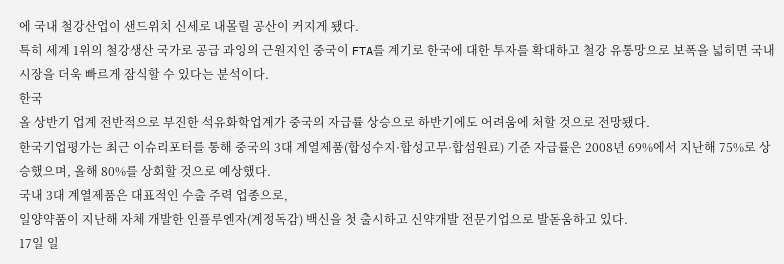에 국내 철강산업이 샌드위치 신세로 내몰릴 공산이 커지게 됐다.
특히 세계 1위의 철강생산 국가로 공급 과잉의 근원지인 중국이 FTA를 계기로 한국에 대한 투자를 확대하고 철강 유통망으로 보폭을 넓히면 국내 시장을 더욱 빠르게 잠식할 수 있다는 분석이다.
한국
올 상반기 업계 전반적으로 부진한 석유화학업계가 중국의 자급률 상승으로 하반기에도 어려움에 처할 것으로 전망됐다.
한국기업평가는 최근 이슈리포터를 통해 중국의 3대 계열제품(합성수지·합성고무·합섬원료) 기준 자급률은 2008년 69%에서 지난해 75%로 상승했으며, 올해 80%를 상회할 것으로 예상했다.
국내 3대 계열제품은 대표적인 수출 주력 업종으로,
일양약품이 지난해 자체 개발한 인플루엔자(계정독감) 백신을 첫 출시하고 신약개발 전문기업으로 발돋움하고 있다.
17일 일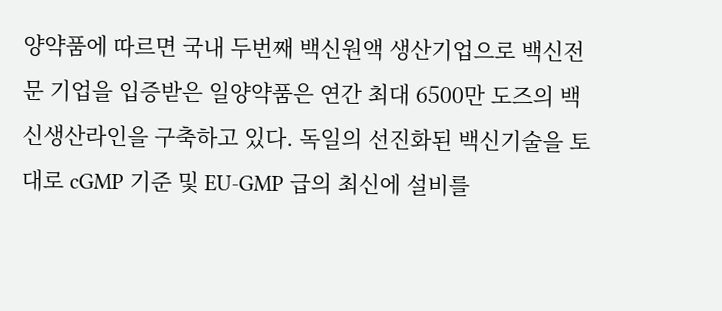양약품에 따르면 국내 두번째 백신원액 생산기업으로 백신전문 기업을 입증받은 일양약품은 연간 최대 6500만 도즈의 백신생산라인을 구축하고 있다. 독일의 선진화된 백신기술을 토대로 cGMP 기준 및 EU-GMP 급의 최신에 설비를